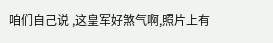咱们自己说 ,这皇军好煞气啊,照片上有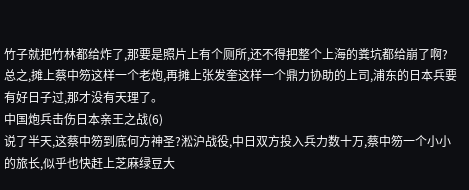竹子就把竹林都给炸了,那要是照片上有个厕所,还不得把整个上海的粪坑都给崩了啊?
总之,摊上蔡中笏这样一个老炮,再摊上张发奎这样一个鼎力协助的上司,浦东的日本兵要有好日子过,那才没有天理了。
中国炮兵击伤日本亲王之战(6)
说了半天,这蔡中笏到底何方神圣?淞沪战役,中日双方投入兵力数十万,蔡中笏一个小小的旅长,似乎也快赶上芝麻绿豆大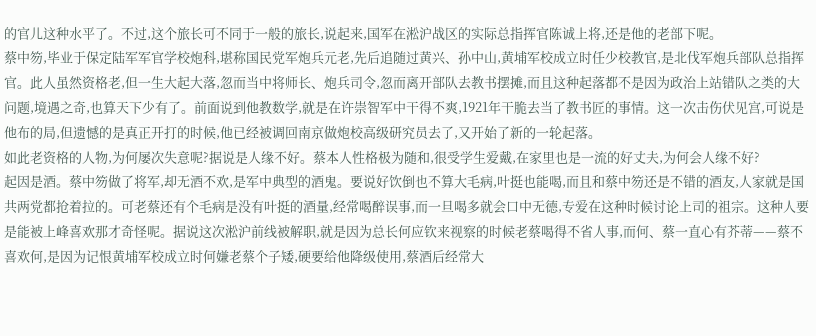的官儿这种水平了。不过,这个旅长可不同于一般的旅长,说起来,国军在淞沪战区的实际总指挥官陈诚上将,还是他的老部下呢。
蔡中笏,毕业于保定陆军军官学校炮科,堪称国民党军炮兵元老,先后追随过黄兴、孙中山,黄埔军校成立时任少校教官,是北伐军炮兵部队总指挥官。此人虽然资格老,但一生大起大落,忽而当中将师长、炮兵司令,忽而离开部队去教书摆摊,而且这种起落都不是因为政治上站错队之类的大问题,境遇之奇,也算天下少有了。前面说到他教数学,就是在许崇智军中干得不爽,1921年干脆去当了教书匠的事情。这一次击伤伏见宫,可说是他布的局,但遗憾的是真正开打的时候,他已经被调回南京做炮校高级研究员去了,又开始了新的一轮起落。
如此老资格的人物,为何屡次失意呢?据说是人缘不好。蔡本人性格极为随和,很受学生爱戴,在家里也是一流的好丈夫,为何会人缘不好?
起因是酒。蔡中笏做了将军,却无酒不欢,是军中典型的酒鬼。要说好饮倒也不算大毛病,叶挺也能喝,而且和蔡中笏还是不错的酒友,人家就是国共两党都抢着拉的。可老蔡还有个毛病是没有叶挺的酒量,经常喝醉误事,而一旦喝多就会口中无德,专爱在这种时候讨论上司的祖宗。这种人要是能被上峰喜欢那才奇怪呢。据说这次淞沪前线被解职,就是因为总长何应钦来视察的时候老蔡喝得不省人事,而何、蔡一直心有芥蒂——蔡不喜欢何,是因为记恨黄埔军校成立时何嫌老蔡个子矮,硬要给他降级使用,蔡酒后经常大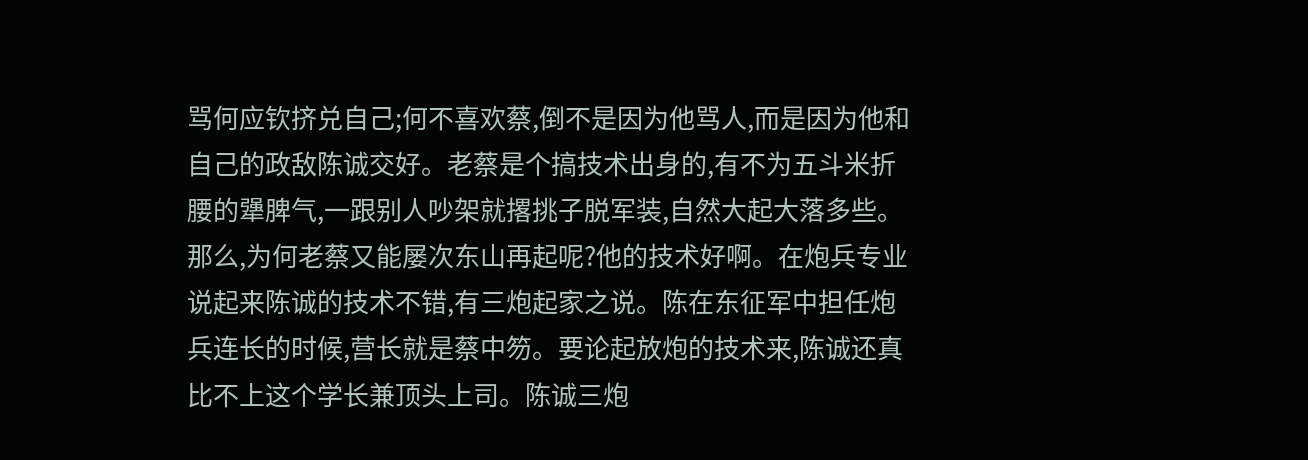骂何应钦挤兑自己;何不喜欢蔡,倒不是因为他骂人,而是因为他和自己的政敌陈诚交好。老蔡是个搞技术出身的,有不为五斗米折腰的犟脾气,一跟别人吵架就撂挑子脱军装,自然大起大落多些。
那么,为何老蔡又能屡次东山再起呢?他的技术好啊。在炮兵专业说起来陈诚的技术不错,有三炮起家之说。陈在东征军中担任炮兵连长的时候,营长就是蔡中笏。要论起放炮的技术来,陈诚还真比不上这个学长兼顶头上司。陈诚三炮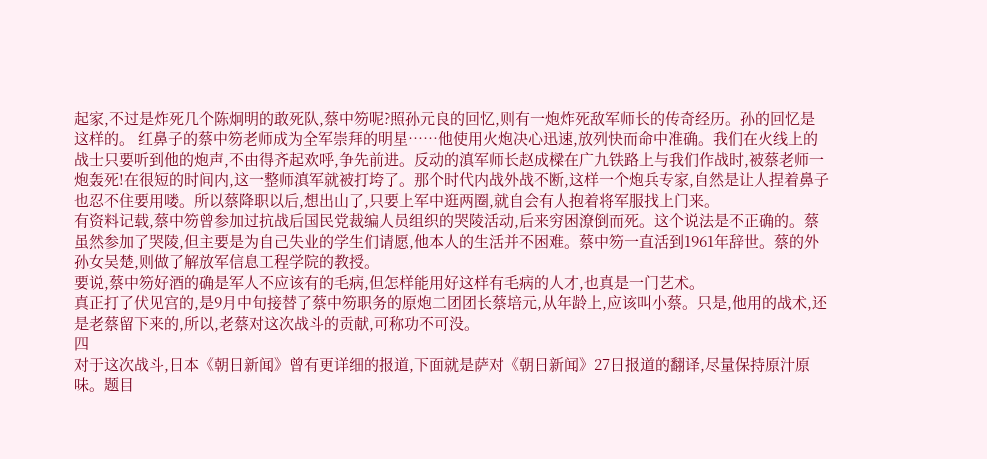起家,不过是炸死几个陈炯明的敢死队,蔡中笏呢?照孙元良的回忆,则有一炮炸死敌军师长的传奇经历。孙的回忆是这样的。 红鼻子的蔡中笏老师成为全军崇拜的明星……他使用火炮决心迅速,放列快而命中准确。我们在火线上的战士只要听到他的炮声,不由得齐起欢呼,争先前进。反动的滇军师长赵成樑在广九铁路上与我们作战时,被蔡老师一炮轰死!在很短的时间内,这一整师滇军就被打垮了。那个时代内战外战不断,这样一个炮兵专家,自然是让人捏着鼻子也忍不住要用喽。所以蔡降职以后,想出山了,只要上军中逛两圈,就自会有人抱着将军服找上门来。
有资料记载,蔡中笏曾参加过抗战后国民党裁编人员组织的哭陵活动,后来穷困潦倒而死。这个说法是不正确的。蔡虽然参加了哭陵,但主要是为自己失业的学生们请愿,他本人的生活并不困难。蔡中笏一直活到1961年辞世。蔡的外孙女吴楚,则做了解放军信息工程学院的教授。
要说,蔡中笏好酒的确是军人不应该有的毛病,但怎样能用好这样有毛病的人才,也真是一门艺术。
真正打了伏见宫的,是9月中旬接替了蔡中笏职务的原炮二团团长蔡培元,从年龄上,应该叫小蔡。只是,他用的战术,还是老蔡留下来的,所以,老蔡对这次战斗的贡献,可称功不可没。
四
对于这次战斗,日本《朝日新闻》曾有更详细的报道,下面就是萨对《朝日新闻》27日报道的翻译,尽量保持原汁原味。题目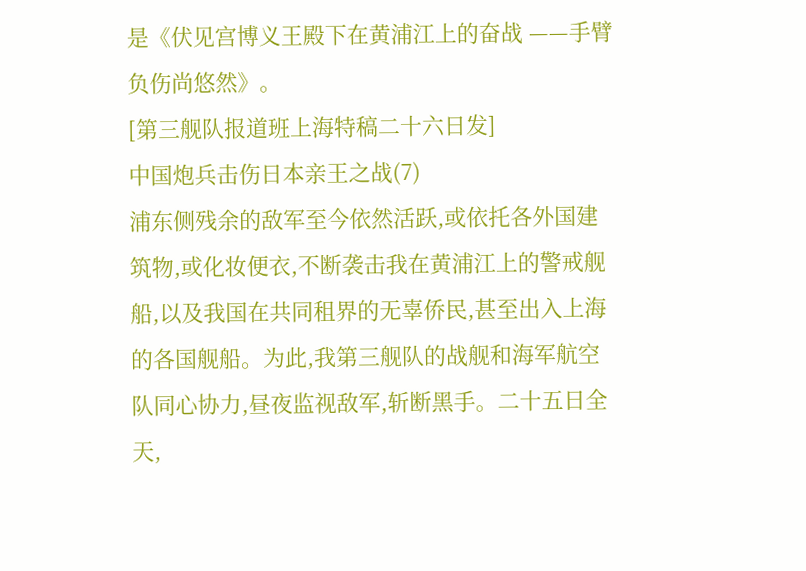是《伏见宫博义王殿下在黄浦江上的奋战 ——手臂负伤尚悠然》。
[第三舰队报道班上海特稿二十六日发]
中国炮兵击伤日本亲王之战(7)
浦东侧残余的敌军至今依然活跃,或依托各外国建筑物,或化妆便衣,不断袭击我在黄浦江上的警戒舰船,以及我国在共同租界的无辜侨民,甚至出入上海的各国舰船。为此,我第三舰队的战舰和海军航空队同心协力,昼夜监视敌军,斩断黑手。二十五日全天,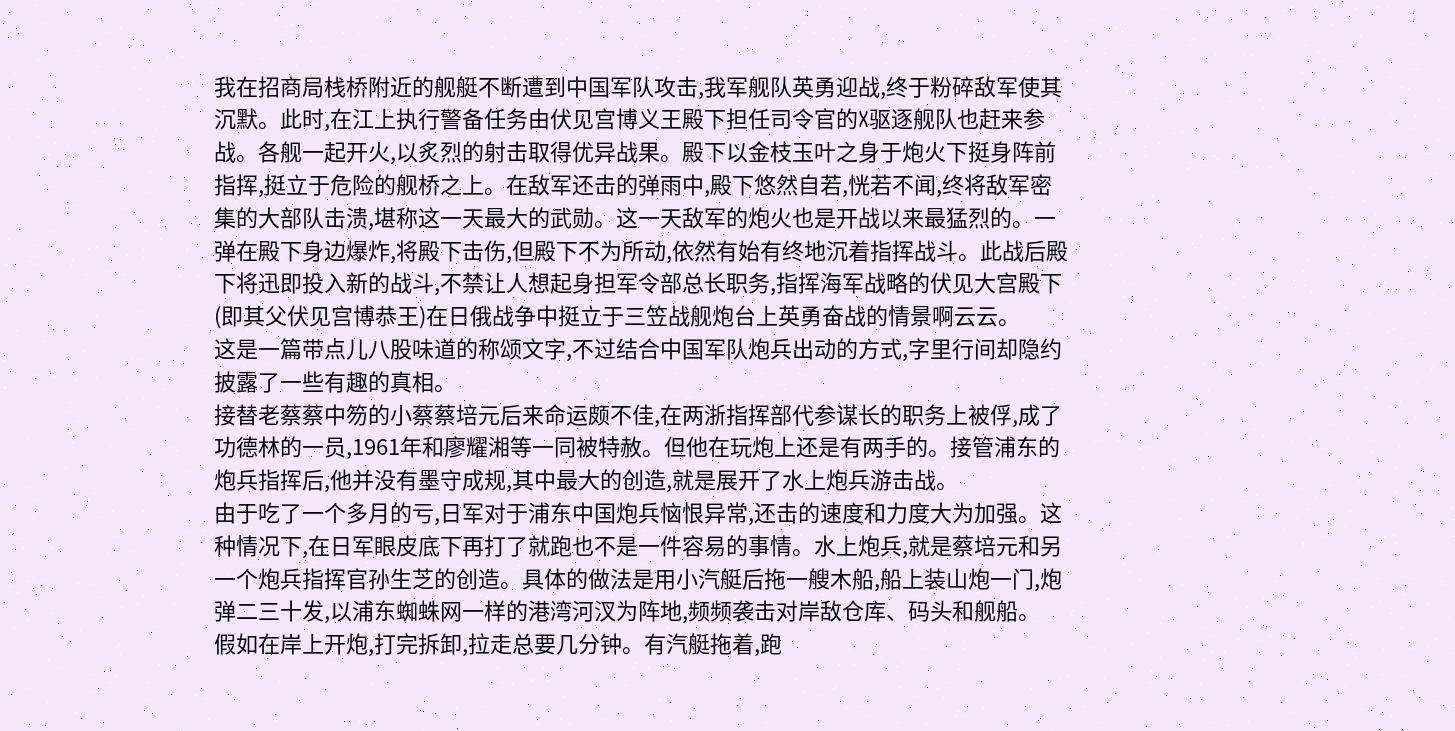我在招商局栈桥附近的舰艇不断遭到中国军队攻击,我军舰队英勇迎战,终于粉碎敌军使其沉默。此时,在江上执行警备任务由伏见宫博义王殿下担任司令官的X驱逐舰队也赶来参战。各舰一起开火,以炙烈的射击取得优异战果。殿下以金枝玉叶之身于炮火下挺身阵前指挥,挺立于危险的舰桥之上。在敌军还击的弹雨中,殿下悠然自若,恍若不闻,终将敌军密集的大部队击溃,堪称这一天最大的武勋。这一天敌军的炮火也是开战以来最猛烈的。一弹在殿下身边爆炸,将殿下击伤,但殿下不为所动,依然有始有终地沉着指挥战斗。此战后殿下将迅即投入新的战斗,不禁让人想起身担军令部总长职务,指挥海军战略的伏见大宫殿下(即其父伏见宫博恭王)在日俄战争中挺立于三笠战舰炮台上英勇奋战的情景啊云云。
这是一篇带点儿八股味道的称颂文字,不过结合中国军队炮兵出动的方式,字里行间却隐约披露了一些有趣的真相。
接替老蔡蔡中笏的小蔡蔡培元后来命运颇不佳,在两浙指挥部代参谋长的职务上被俘,成了功德林的一员,1961年和廖耀湘等一同被特赦。但他在玩炮上还是有两手的。接管浦东的炮兵指挥后,他并没有墨守成规,其中最大的创造,就是展开了水上炮兵游击战。
由于吃了一个多月的亏,日军对于浦东中国炮兵恼恨异常,还击的速度和力度大为加强。这种情况下,在日军眼皮底下再打了就跑也不是一件容易的事情。水上炮兵,就是蔡培元和另一个炮兵指挥官孙生芝的创造。具体的做法是用小汽艇后拖一艘木船,船上装山炮一门,炮弹二三十发,以浦东蜘蛛网一样的港湾河汊为阵地,频频袭击对岸敌仓库、码头和舰船。
假如在岸上开炮,打完拆卸,拉走总要几分钟。有汽艇拖着,跑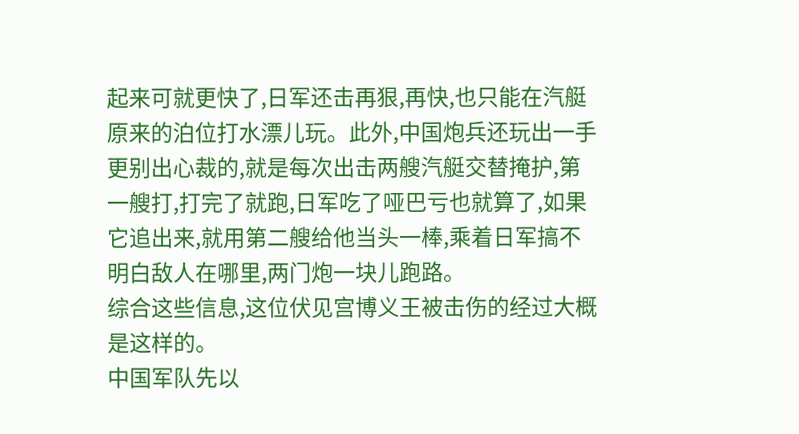起来可就更快了,日军还击再狠,再快,也只能在汽艇原来的泊位打水漂儿玩。此外,中国炮兵还玩出一手更别出心裁的,就是每次出击两艘汽艇交替掩护,第一艘打,打完了就跑,日军吃了哑巴亏也就算了,如果它追出来,就用第二艘给他当头一棒,乘着日军搞不明白敌人在哪里,两门炮一块儿跑路。
综合这些信息,这位伏见宫博义王被击伤的经过大概是这样的。
中国军队先以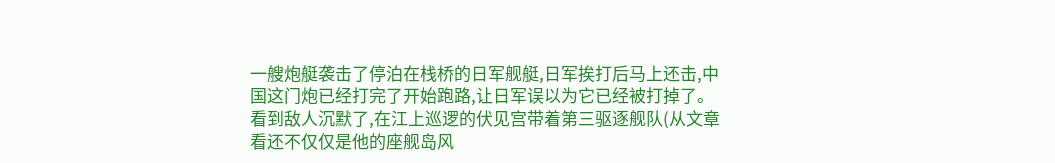一艘炮艇袭击了停泊在栈桥的日军舰艇,日军挨打后马上还击,中国这门炮已经打完了开始跑路,让日军误以为它已经被打掉了。看到敌人沉默了,在江上巡逻的伏见宫带着第三驱逐舰队(从文章看还不仅仅是他的座舰岛风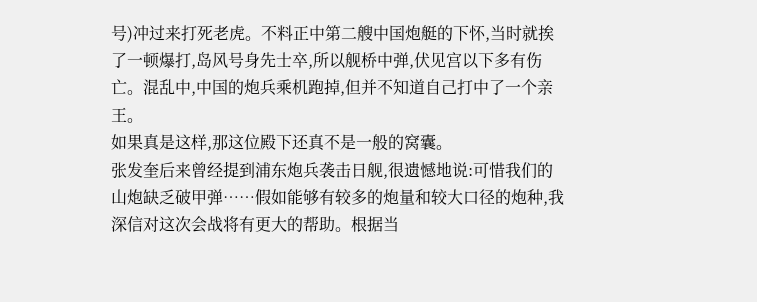号)冲过来打死老虎。不料正中第二艘中国炮艇的下怀,当时就挨了一顿爆打,岛风号身先士卒,所以舰桥中弹,伏见宫以下多有伤亡。混乱中,中国的炮兵乘机跑掉,但并不知道自己打中了一个亲王。
如果真是这样,那这位殿下还真不是一般的窝囊。
张发奎后来曾经提到浦东炮兵袭击日舰,很遗憾地说:可惜我们的山炮缺乏破甲弹……假如能够有较多的炮量和较大口径的炮种,我深信对这次会战将有更大的帮助。根据当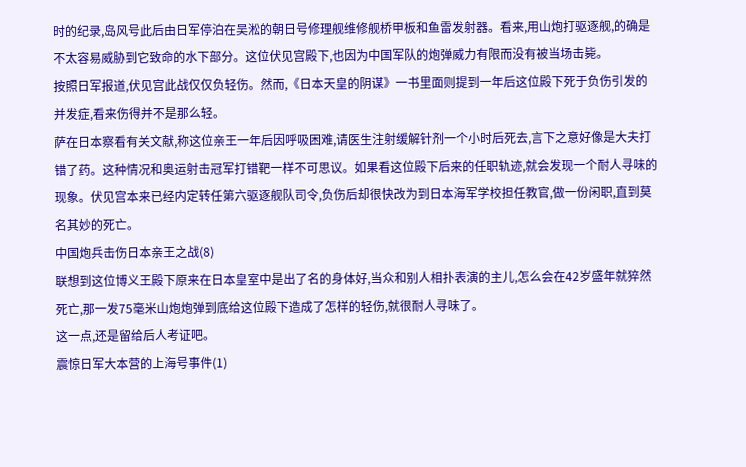时的纪录,岛风号此后由日军停泊在吴淞的朝日号修理舰维修舰桥甲板和鱼雷发射器。看来,用山炮打驱逐舰,的确是不太容易威胁到它致命的水下部分。这位伏见宫殿下,也因为中国军队的炮弹威力有限而没有被当场击毙。
按照日军报道,伏见宫此战仅仅负轻伤。然而,《日本天皇的阴谋》一书里面则提到一年后这位殿下死于负伤引发的并发症,看来伤得并不是那么轻。
萨在日本察看有关文献,称这位亲王一年后因呼吸困难,请医生注射缓解针剂一个小时后死去,言下之意好像是大夫打错了药。这种情况和奥运射击冠军打错靶一样不可思议。如果看这位殿下后来的任职轨迹,就会发现一个耐人寻味的现象。伏见宫本来已经内定转任第六驱逐舰队司令,负伤后却很快改为到日本海军学校担任教官,做一份闲职,直到莫名其妙的死亡。
中国炮兵击伤日本亲王之战(8)
联想到这位博义王殿下原来在日本皇室中是出了名的身体好,当众和别人相扑表演的主儿,怎么会在42岁盛年就猝然死亡,那一发75毫米山炮炮弹到底给这位殿下造成了怎样的轻伤,就很耐人寻味了。
这一点,还是留给后人考证吧。
震惊日军大本营的上海号事件(1)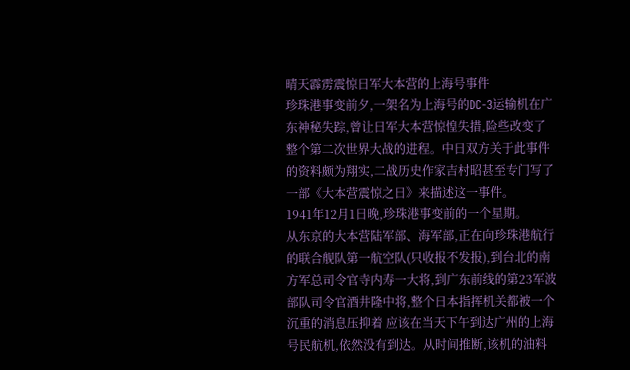晴天霹雳震惊日军大本营的上海号事件
珍珠港事变前夕,一架名为上海号的DC-3运输机在广东神秘失踪,曾让日军大本营惊惶失措,险些改变了整个第二次世界大战的进程。中日双方关于此事件的资料颇为翔实,二战历史作家吉村昭甚至专门写了一部《大本营震惊之日》来描述这一事件。
1941年12月1日晚,珍珠港事变前的一个星期。
从东京的大本营陆军部、海军部,正在向珍珠港航行的联合舰队第一航空队(只收报不发报),到台北的南方军总司令官寺内寿一大将,到广东前线的第23军波部队司令官酒井隆中将,整个日本指挥机关都被一个沉重的消息压抑着 应该在当天下午到达广州的上海号民航机,依然没有到达。从时间推断,该机的油料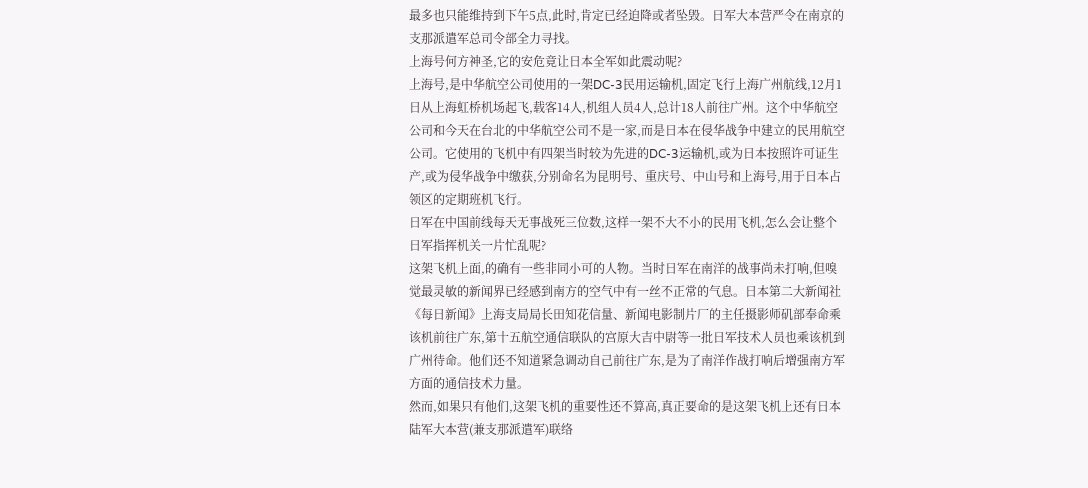最多也只能维持到下午5点,此时,肯定已经迫降或者坠毁。日军大本营严令在南京的支那派遣军总司令部全力寻找。
上海号何方神圣,它的安危竟让日本全军如此震动呢?
上海号,是中华航空公司使用的一架DC-3民用运输机,固定飞行上海广州航线,12月1日从上海虹桥机场起飞,载客14人,机组人员4人,总计18人前往广州。这个中华航空公司和今天在台北的中华航空公司不是一家,而是日本在侵华战争中建立的民用航空公司。它使用的飞机中有四架当时较为先进的DC-3运输机,或为日本按照许可证生产,或为侵华战争中缴获,分别命名为昆明号、重庆号、中山号和上海号,用于日本占领区的定期班机飞行。
日军在中国前线每天无事战死三位数,这样一架不大不小的民用飞机,怎么会让整个日军指挥机关一片忙乱呢?
这架飞机上面,的确有一些非同小可的人物。当时日军在南洋的战事尚未打响,但嗅觉最灵敏的新闻界已经感到南方的空气中有一丝不正常的气息。日本第二大新闻社《每日新闻》上海支局局长田知花信量、新闻电影制片厂的主任摄影师矶部奉命乘该机前往广东,第十五航空通信联队的宫原大吉中尉等一批日军技术人员也乘该机到广州待命。他们还不知道紧急调动自己前往广东,是为了南洋作战打响后增强南方军方面的通信技术力量。
然而,如果只有他们,这架飞机的重要性还不算高,真正要命的是这架飞机上还有日本陆军大本营(兼支那派遣军)联络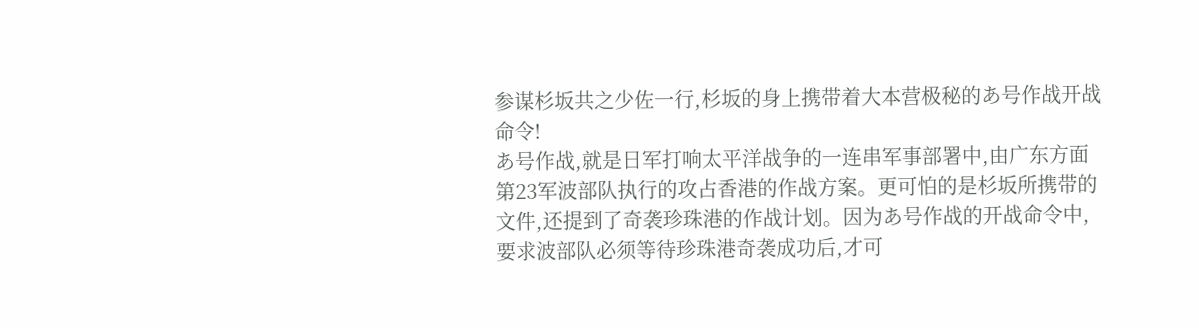参谋杉坂共之少佐一行,杉坂的身上携带着大本营极秘的あ号作战开战命令!
あ号作战,就是日军打响太平洋战争的一连串军事部署中,由广东方面第23军波部队执行的攻占香港的作战方案。更可怕的是杉坂所携带的文件,还提到了奇袭珍珠港的作战计划。因为あ号作战的开战命令中,要求波部队必须等待珍珠港奇袭成功后,才可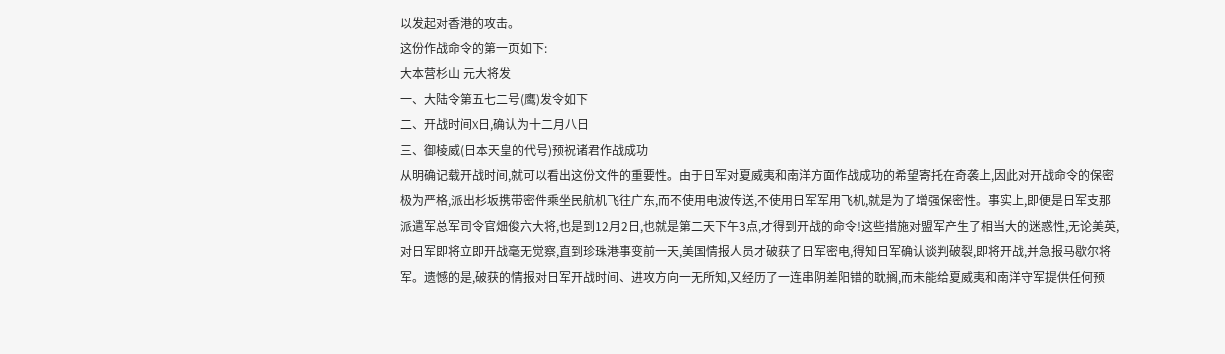以发起对香港的攻击。
这份作战命令的第一页如下:
大本营杉山 元大将发
一、大陆令第五七二号(鹰)发令如下
二、开战时间X日,确认为十二月八日
三、御棱威(日本天皇的代号)预祝诸君作战成功
从明确记载开战时间,就可以看出这份文件的重要性。由于日军对夏威夷和南洋方面作战成功的希望寄托在奇袭上,因此对开战命令的保密极为严格,派出杉坂携带密件乘坐民航机飞往广东,而不使用电波传送,不使用日军军用飞机,就是为了增强保密性。事实上,即便是日军支那派遣军总军司令官畑俊六大将,也是到12月2日,也就是第二天下午3点,才得到开战的命令!这些措施对盟军产生了相当大的迷惑性,无论美英,对日军即将立即开战毫无觉察,直到珍珠港事变前一天,美国情报人员才破获了日军密电,得知日军确认谈判破裂,即将开战,并急报马歇尔将军。遗憾的是,破获的情报对日军开战时间、进攻方向一无所知,又经历了一连串阴差阳错的耽搁,而未能给夏威夷和南洋守军提供任何预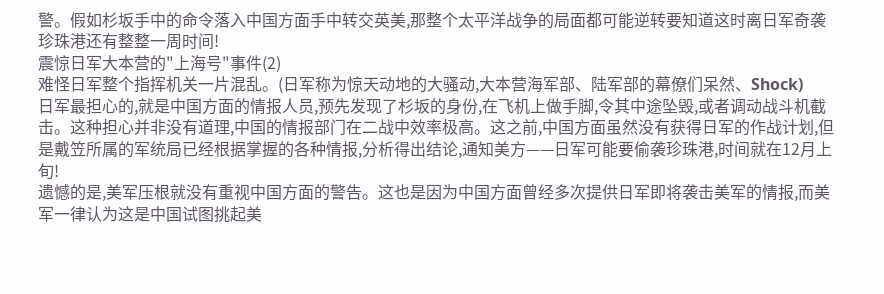警。假如杉坂手中的命令落入中国方面手中转交英美,那整个太平洋战争的局面都可能逆转要知道这时离日军奇袭珍珠港还有整整一周时间!
震惊日军大本营的"上海号"事件(2)
难怪日军整个指挥机关一片混乱。(日军称为惊天动地的大骚动,大本营海军部、陆军部的幕僚们呆然、Shock)
日军最担心的,就是中国方面的情报人员,预先发现了杉坂的身份,在飞机上做手脚,令其中途坠毁,或者调动战斗机截击。这种担心并非没有道理,中国的情报部门在二战中效率极高。这之前,中国方面虽然没有获得日军的作战计划,但是戴笠所属的军统局已经根据掌握的各种情报,分析得出结论,通知美方——日军可能要偷袭珍珠港,时间就在12月上旬!
遗憾的是,美军压根就没有重视中国方面的警告。这也是因为中国方面曾经多次提供日军即将袭击美军的情报,而美军一律认为这是中国试图挑起美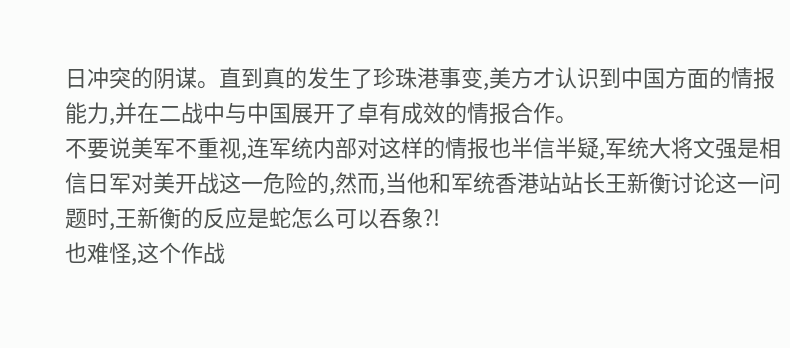日冲突的阴谋。直到真的发生了珍珠港事变,美方才认识到中国方面的情报能力,并在二战中与中国展开了卓有成效的情报合作。
不要说美军不重视,连军统内部对这样的情报也半信半疑,军统大将文强是相信日军对美开战这一危险的,然而,当他和军统香港站站长王新衡讨论这一问题时,王新衡的反应是蛇怎么可以吞象?!
也难怪,这个作战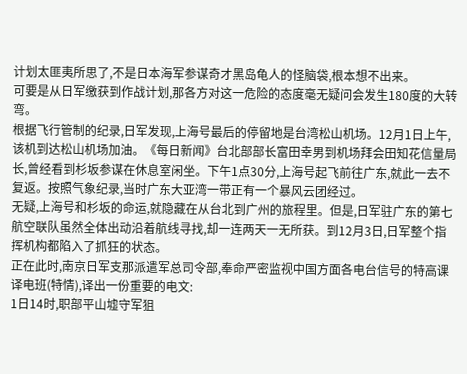计划太匪夷所思了,不是日本海军参谋奇才黑岛龟人的怪脑袋,根本想不出来。
可要是从日军缴获到作战计划,那各方对这一危险的态度毫无疑问会发生180度的大转弯。
根据飞行管制的纪录,日军发现,上海号最后的停留地是台湾松山机场。12月1日上午,该机到达松山机场加油。《每日新闻》台北部部长富田幸男到机场拜会田知花信量局长,曾经看到杉坂参谋在休息室闲坐。下午1点30分,上海号起飞前往广东,就此一去不复返。按照气象纪录,当时广东大亚湾一带正有一个暴风云团经过。
无疑,上海号和杉坂的命运,就隐藏在从台北到广州的旅程里。但是,日军驻广东的第七航空联队虽然全体出动沿着航线寻找,却一连两天一无所获。到12月3日,日军整个指挥机构都陷入了抓狂的状态。
正在此时,南京日军支那派遣军总司令部,奉命严密监视中国方面各电台信号的特高课译电班(特情),译出一份重要的电文:
1日14时,职部平山墟守军狙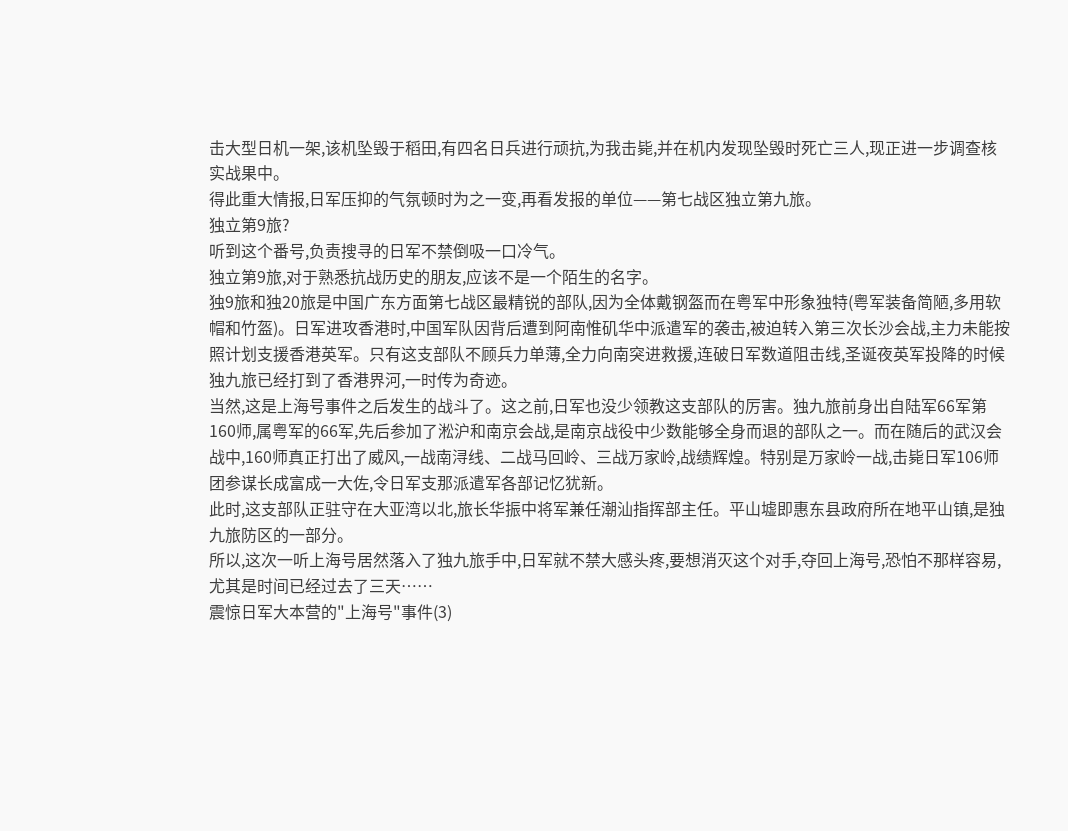击大型日机一架,该机坠毁于稻田,有四名日兵进行顽抗,为我击毙,并在机内发现坠毁时死亡三人,现正进一步调查核实战果中。
得此重大情报,日军压抑的气氛顿时为之一变,再看发报的单位——第七战区独立第九旅。
独立第9旅?
听到这个番号,负责搜寻的日军不禁倒吸一口冷气。
独立第9旅,对于熟悉抗战历史的朋友,应该不是一个陌生的名字。
独9旅和独20旅是中国广东方面第七战区最精锐的部队,因为全体戴钢盔而在粤军中形象独特(粤军装备简陋,多用软帽和竹盔)。日军进攻香港时,中国军队因背后遭到阿南惟矶华中派遣军的袭击,被迫转入第三次长沙会战,主力未能按照计划支援香港英军。只有这支部队不顾兵力单薄,全力向南突进救援,连破日军数道阻击线,圣诞夜英军投降的时候独九旅已经打到了香港界河,一时传为奇迹。
当然,这是上海号事件之后发生的战斗了。这之前,日军也没少领教这支部队的厉害。独九旅前身出自陆军66军第160师,属粤军的66军,先后参加了淞沪和南京会战,是南京战役中少数能够全身而退的部队之一。而在随后的武汉会战中,160师真正打出了威风,一战南浔线、二战马回岭、三战万家岭,战绩辉煌。特别是万家岭一战,击毙日军106师团参谋长成富成一大佐,令日军支那派遣军各部记忆犹新。
此时,这支部队正驻守在大亚湾以北,旅长华振中将军兼任潮汕指挥部主任。平山墟即惠东县政府所在地平山镇,是独九旅防区的一部分。
所以,这次一听上海号居然落入了独九旅手中,日军就不禁大感头疼,要想消灭这个对手,夺回上海号,恐怕不那样容易,尤其是时间已经过去了三天……
震惊日军大本营的"上海号"事件(3)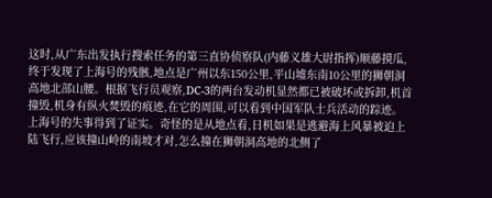这时,从广东出发执行搜索任务的第三直协侦察队(内藤义雄大尉指挥)顺藤摸瓜,终于发现了上海号的残骸,地点是广州以东150公里,平山墟东南10公里的狮朝洞高地北部山腰。根据飞行员观察,DC-3的两台发动机显然都已被破坏或拆卸,机首撞毁,机身有纵火焚毁的痕迹,在它的周围,可以看到中国军队士兵活动的踪迹。
上海号的失事得到了证实。奇怪的是从地点看,日机如果是逃避海上风暴被迫上陆飞行,应该撞山岭的南坡才对,怎么撞在狮朝洞高地的北侧了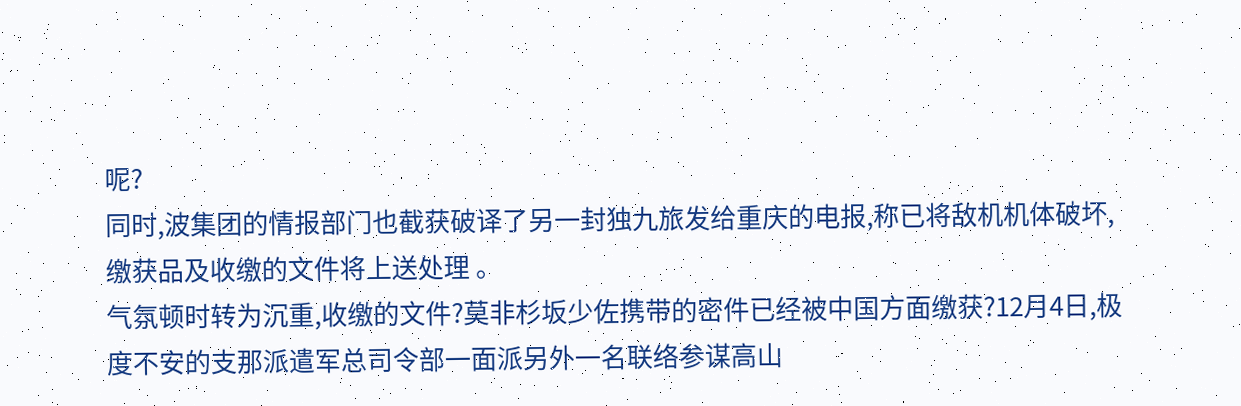呢?
同时,波集团的情报部门也截获破译了另一封独九旅发给重庆的电报,称已将敌机机体破坏,缴获品及收缴的文件将上送处理 。
气氛顿时转为沉重,收缴的文件?莫非杉坂少佐携带的密件已经被中国方面缴获?12月4日,极度不安的支那派遣军总司令部一面派另外一名联络参谋高山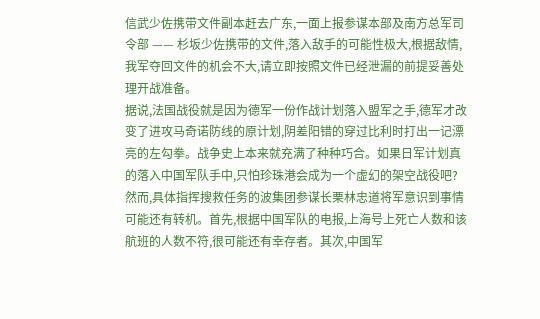信武少佐携带文件副本赶去广东,一面上报参谋本部及南方总军司令部 —— 杉坂少佐携带的文件,落入敌手的可能性极大,根据敌情,我军夺回文件的机会不大,请立即按照文件已经泄漏的前提妥善处理开战准备。
据说,法国战役就是因为德军一份作战计划落入盟军之手,德军才改变了进攻马奇诺防线的原计划,阴差阳错的穿过比利时打出一记漂亮的左勾拳。战争史上本来就充满了种种巧合。如果日军计划真的落入中国军队手中,只怕珍珠港会成为一个虚幻的架空战役吧?
然而,具体指挥搜救任务的波集团参谋长栗林忠道将军意识到事情可能还有转机。首先,根据中国军队的电报,上海号上死亡人数和该航班的人数不符,很可能还有幸存者。其次,中国军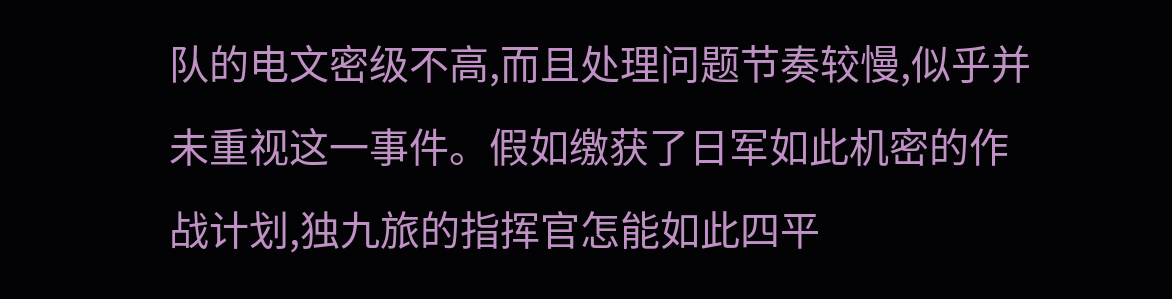队的电文密级不高,而且处理问题节奏较慢,似乎并未重视这一事件。假如缴获了日军如此机密的作战计划,独九旅的指挥官怎能如此四平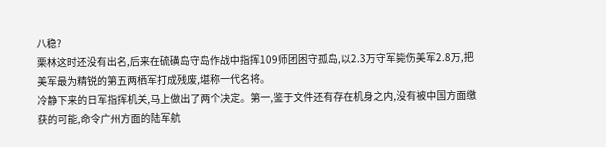八稳?
栗林这时还没有出名,后来在硫磺岛守岛作战中指挥109师团困守孤岛,以2.3万守军毙伤美军2.8万,把美军最为精锐的第五两栖军打成残废,堪称一代名将。
冷静下来的日军指挥机关,马上做出了两个决定。第一,鉴于文件还有存在机身之内,没有被中国方面缴获的可能,命令广州方面的陆军航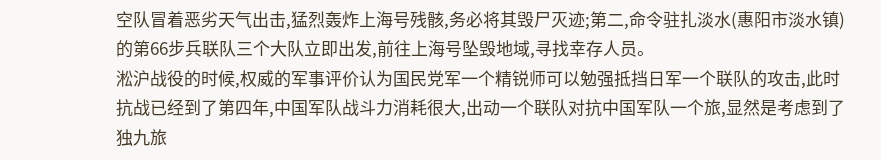空队冒着恶劣天气出击,猛烈轰炸上海号残骸,务必将其毁尸灭迹;第二,命令驻扎淡水(惠阳市淡水镇)的第66步兵联队三个大队立即出发,前往上海号坠毁地域,寻找幸存人员。
淞沪战役的时候,权威的军事评价认为国民党军一个精锐师可以勉强抵挡日军一个联队的攻击,此时抗战已经到了第四年,中国军队战斗力消耗很大,出动一个联队对抗中国军队一个旅,显然是考虑到了独九旅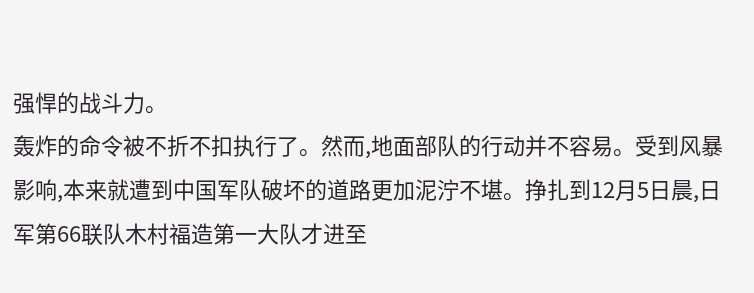强悍的战斗力。
轰炸的命令被不折不扣执行了。然而,地面部队的行动并不容易。受到风暴影响,本来就遭到中国军队破坏的道路更加泥泞不堪。挣扎到12月5日晨,日军第66联队木村福造第一大队才进至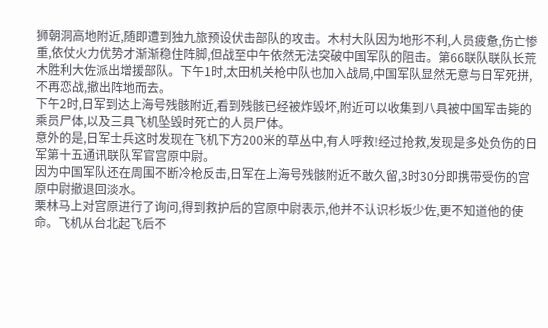狮朝洞高地附近,随即遭到独九旅预设伏击部队的攻击。木村大队因为地形不利,人员疲惫,伤亡惨重,依仗火力优势才渐渐稳住阵脚,但战至中午依然无法突破中国军队的阻击。第66联队联队长荒木胜利大佐派出增援部队。下午1时,太田机关枪中队也加入战局,中国军队显然无意与日军死拼,不再恋战,撤出阵地而去。
下午2时,日军到达上海号残骸附近,看到残骸已经被炸毁坏,附近可以收集到八具被中国军击毙的乘员尸体,以及三具飞机坠毁时死亡的人员尸体。
意外的是,日军士兵这时发现在飞机下方200米的草丛中,有人呼救!经过抢救,发现是多处负伤的日军第十五通讯联队军官宫原中尉。
因为中国军队还在周围不断冷枪反击,日军在上海号残骸附近不敢久留,3时30分即携带受伤的宫原中尉撤退回淡水。
栗林马上对宫原进行了询问,得到救护后的宫原中尉表示,他并不认识杉坂少佐,更不知道他的使命。飞机从台北起飞后不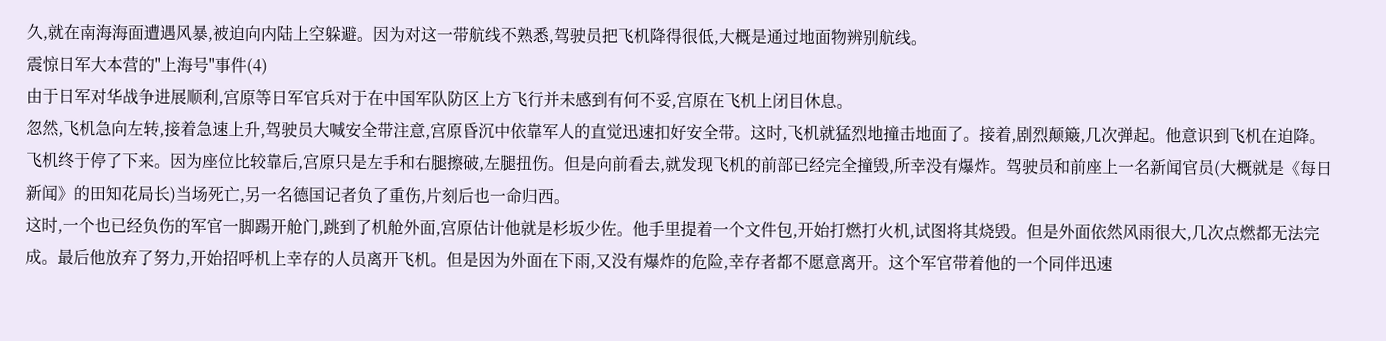久,就在南海海面遭遇风暴,被迫向内陆上空躲避。因为对这一带航线不熟悉,驾驶员把飞机降得很低,大概是通过地面物辨别航线。
震惊日军大本营的"上海号"事件(4)
由于日军对华战争进展顺利,宫原等日军官兵对于在中国军队防区上方飞行并未感到有何不妥,宫原在飞机上闭目休息。
忽然,飞机急向左转,接着急速上升,驾驶员大喊安全带注意,宫原昏沉中依靠军人的直觉迅速扣好安全带。这时,飞机就猛烈地撞击地面了。接着,剧烈颠簸,几次弹起。他意识到飞机在迫降。
飞机终于停了下来。因为座位比较靠后,宫原只是左手和右腿擦破,左腿扭伤。但是向前看去,就发现飞机的前部已经完全撞毁,所幸没有爆炸。驾驶员和前座上一名新闻官员(大概就是《每日新闻》的田知花局长)当场死亡,另一名德国记者负了重伤,片刻后也一命归西。
这时,一个也已经负伤的军官一脚踢开舱门,跳到了机舱外面,宫原估计他就是杉坂少佐。他手里提着一个文件包,开始打燃打火机,试图将其烧毁。但是外面依然风雨很大,几次点燃都无法完成。最后他放弃了努力,开始招呼机上幸存的人员离开飞机。但是因为外面在下雨,又没有爆炸的危险,幸存者都不愿意离开。这个军官带着他的一个同伴迅速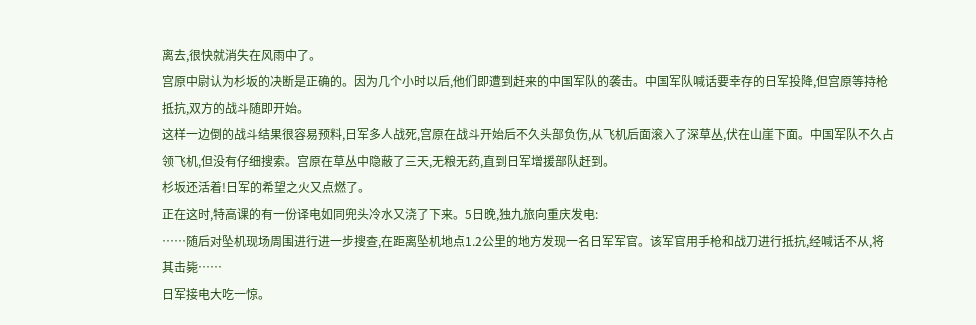离去,很快就消失在风雨中了。
宫原中尉认为杉坂的决断是正确的。因为几个小时以后,他们即遭到赶来的中国军队的袭击。中国军队喊话要幸存的日军投降,但宫原等持枪抵抗,双方的战斗随即开始。
这样一边倒的战斗结果很容易预料,日军多人战死,宫原在战斗开始后不久头部负伤,从飞机后面滚入了深草丛,伏在山崖下面。中国军队不久占领飞机,但没有仔细搜索。宫原在草丛中隐蔽了三天,无粮无药,直到日军增援部队赶到。
杉坂还活着!日军的希望之火又点燃了。
正在这时,特高课的有一份译电如同兜头冷水又浇了下来。5日晚,独九旅向重庆发电:
……随后对坠机现场周围进行进一步搜查,在距离坠机地点1.2公里的地方发现一名日军军官。该军官用手枪和战刀进行抵抗,经喊话不从,将其击毙……
日军接电大吃一惊。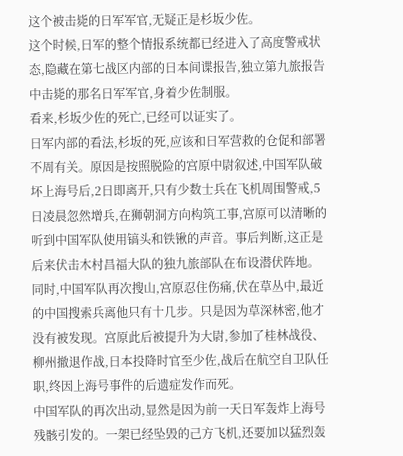这个被击毙的日军军官,无疑正是杉坂少佐。
这个时候,日军的整个情报系统都已经进入了高度警戒状态,隐藏在第七战区内部的日本间谍报告,独立第九旅报告中击毙的那名日军军官,身着少佐制服。
看来,杉坂少佐的死亡,已经可以证实了。
日军内部的看法,杉坂的死,应该和日军营救的仓促和部署不周有关。原因是按照脱险的宫原中尉叙述,中国军队破坏上海号后,2日即离开,只有少数士兵在飞机周围警戒,5日凌晨忽然增兵,在狮朝洞方向构筑工事,宫原可以清晰的听到中国军队使用镐头和铁锹的声音。事后判断,这正是后来伏击木村昌福大队的独九旅部队在布设潜伏阵地。同时,中国军队再次搜山,宫原忍住伤痛,伏在草丛中,最近的中国搜索兵离他只有十几步。只是因为草深林密,他才没有被发现。宫原此后被提升为大尉,参加了桂林战役、柳州撤退作战,日本投降时官至少佐,战后在航空自卫队任职,终因上海号事件的后遗症发作而死。
中国军队的再次出动,显然是因为前一天日军轰炸上海号残骸引发的。一架已经坠毁的己方飞机,还要加以猛烈轰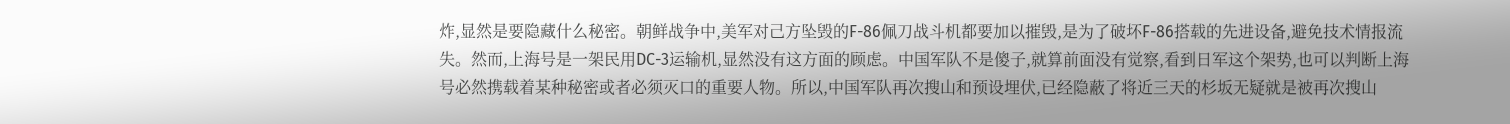炸,显然是要隐藏什么秘密。朝鲜战争中,美军对己方坠毁的F-86佩刀战斗机都要加以摧毁,是为了破坏F-86搭载的先进设备,避免技术情报流失。然而,上海号是一架民用DC-3运输机,显然没有这方面的顾虑。中国军队不是傻子,就算前面没有觉察,看到日军这个架势,也可以判断上海号必然携载着某种秘密或者必须灭口的重要人物。所以,中国军队再次搜山和预设埋伏,已经隐蔽了将近三天的杉坂无疑就是被再次搜山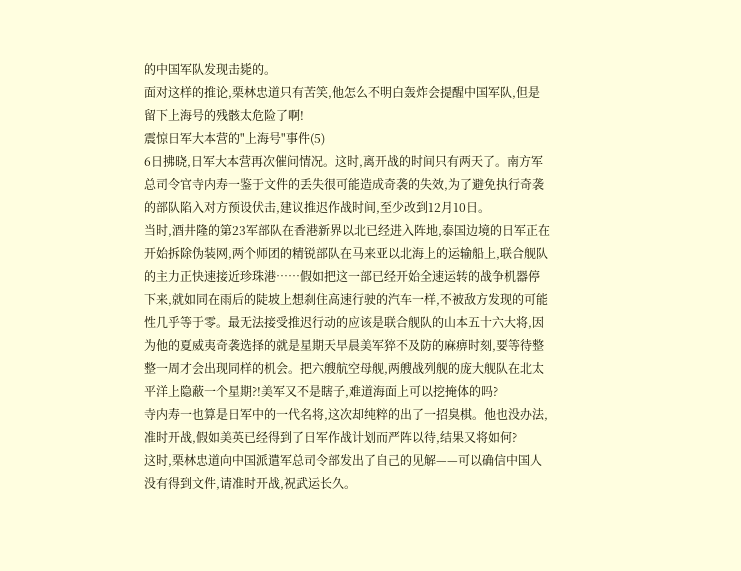的中国军队发现击毙的。
面对这样的推论,栗林忠道只有苦笑,他怎么不明白轰炸会提醒中国军队,但是留下上海号的残骸太危险了啊!
震惊日军大本营的"上海号"事件(5)
6日拂晓,日军大本营再次催问情况。这时,离开战的时间只有两天了。南方军总司令官寺内寿一鉴于文件的丢失很可能造成奇袭的失效,为了避免执行奇袭的部队陷入对方预设伏击,建议推迟作战时间,至少改到12月10日。
当时,酒井隆的第23军部队在香港新界以北已经进入阵地,泰国边境的日军正在开始拆除伪装网,两个师团的精锐部队在马来亚以北海上的运输船上,联合舰队的主力正快速接近珍珠港……假如把这一部已经开始全速运转的战争机器停下来,就如同在雨后的陡坡上想刹住高速行驶的汽车一样,不被敌方发现的可能性几乎等于零。最无法接受推迟行动的应该是联合舰队的山本五十六大将,因为他的夏威夷奇袭选择的就是星期天早晨美军猝不及防的麻痹时刻,要等待整整一周才会出现同样的机会。把六艘航空母舰,两艘战列舰的庞大舰队在北太平洋上隐蔽一个星期?!美军又不是瞎子,难道海面上可以挖掩体的吗?
寺内寿一也算是日军中的一代名将,这次却纯粹的出了一招臭棋。他也没办法,准时开战,假如美英已经得到了日军作战计划而严阵以待,结果又将如何?
这时,栗林忠道向中国派遣军总司令部发出了自己的见解——可以确信中国人没有得到文件,请准时开战,祝武运长久。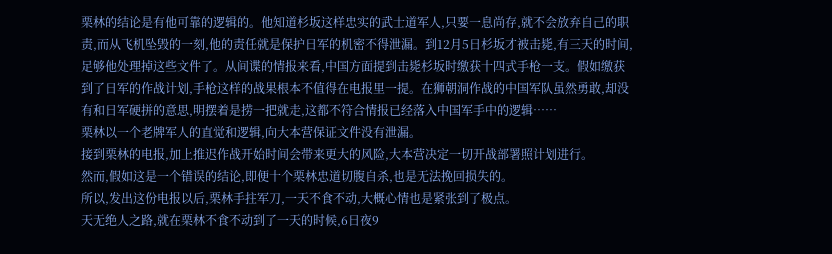栗林的结论是有他可靠的逻辑的。他知道杉坂这样忠实的武士道军人,只要一息尚存,就不会放弃自己的职责,而从飞机坠毁的一刻,他的责任就是保护日军的机密不得泄漏。到12月5日杉坂才被击毙,有三天的时间,足够他处理掉这些文件了。从间谍的情报来看,中国方面提到击毙杉坂时缴获十四式手枪一支。假如缴获到了日军的作战计划,手枪这样的战果根本不值得在电报里一提。在狮朝洞作战的中国军队虽然勇敢,却没有和日军硬拼的意思,明摆着是捞一把就走,这都不符合情报已经落入中国军手中的逻辑……
栗林以一个老牌军人的直觉和逻辑,向大本营保证文件没有泄漏。
接到栗林的电报,加上推迟作战开始时间会带来更大的风险,大本营决定一切开战部署照计划进行。
然而,假如这是一个错误的结论,即便十个栗林忠道切腹自杀,也是无法挽回损失的。
所以,发出这份电报以后,栗林手拄军刀,一天不食不动,大概心情也是紧张到了极点。
天无绝人之路,就在栗林不食不动到了一天的时候,6日夜9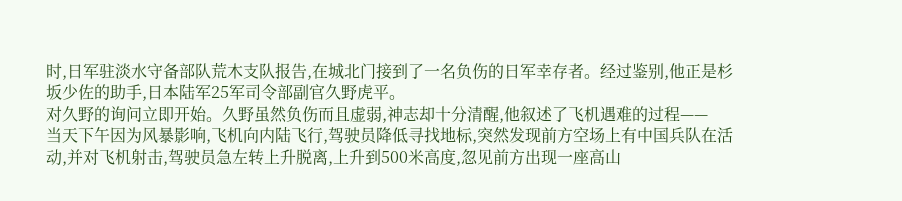时,日军驻淡水守备部队荒木支队报告,在城北门接到了一名负伤的日军幸存者。经过鉴别,他正是杉坂少佐的助手,日本陆军25军司令部副官久野虎平。
对久野的询问立即开始。久野虽然负伤而且虚弱,神志却十分清醒,他叙述了飞机遇难的过程——
当天下午因为风暴影响,飞机向内陆飞行,驾驶员降低寻找地标,突然发现前方空场上有中国兵队在活动,并对飞机射击,驾驶员急左转上升脱离,上升到500米高度,忽见前方出现一座高山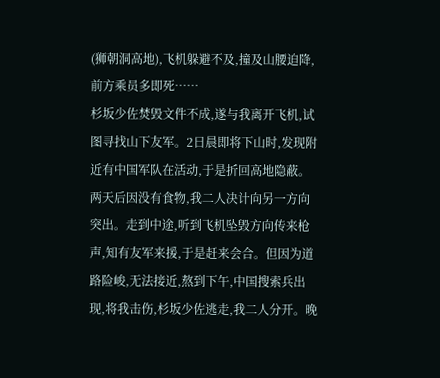(狮朝洞高地),飞机躲避不及,撞及山腰迫降,前方乘员多即死……
杉坂少佐焚毁文件不成,遂与我离开飞机,试图寻找山下友军。2日晨即将下山时,发现附近有中国军队在活动,于是折回高地隐蔽。两天后因没有食物,我二人决计向另一方向突出。走到中途,听到飞机坠毁方向传来枪声,知有友军来援,于是赶来会合。但因为道路险峻,无法接近,熬到下午,中国搜索兵出现,将我击伤,杉坂少佐逃走,我二人分开。晚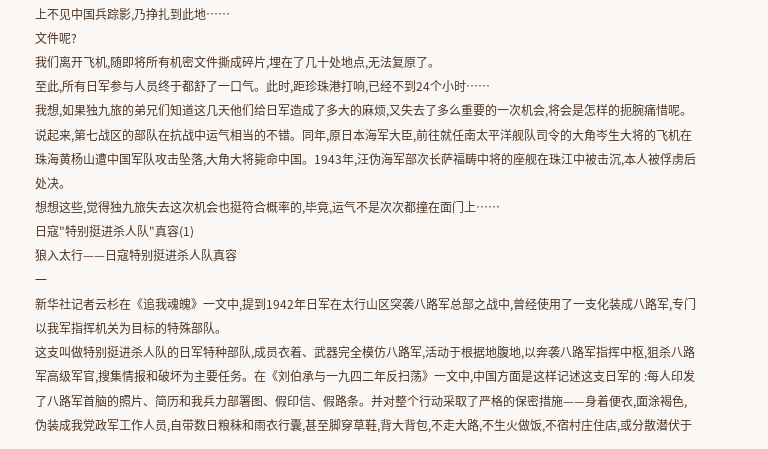上不见中国兵踪影,乃挣扎到此地……
文件呢?
我们离开飞机,随即将所有机密文件撕成碎片,埋在了几十处地点,无法复原了。
至此,所有日军参与人员终于都舒了一口气。此时,距珍珠港打响,已经不到24个小时……
我想,如果独九旅的弟兄们知道这几天他们给日军造成了多大的麻烦,又失去了多么重要的一次机会,将会是怎样的扼腕痛惜呢。
说起来,第七战区的部队在抗战中运气相当的不错。同年,原日本海军大臣,前往就任南太平洋舰队司令的大角岑生大将的飞机在珠海黄杨山遭中国军队攻击坠落,大角大将毙命中国。1943年,汪伪海军部次长萨福畴中将的座舰在珠江中被击沉,本人被俘虏后处决。
想想这些,觉得独九旅失去这次机会也挺符合概率的,毕竟,运气不是次次都撞在面门上……
日寇"特别挺进杀人队"真容(1)
狼入太行——日寇特别挺进杀人队真容
一
新华社记者云杉在《追我魂魄》一文中,提到1942年日军在太行山区突袭八路军总部之战中,曾经使用了一支化装成八路军,专门以我军指挥机关为目标的特殊部队。
这支叫做特别挺进杀人队的日军特种部队,成员衣着、武器完全模仿八路军,活动于根据地腹地,以奔袭八路军指挥中枢,狙杀八路军高级军官,搜集情报和破坏为主要任务。在《刘伯承与一九四二年反扫荡》一文中,中国方面是这样记述这支日军的 :每人印发了八路军首脑的照片、简历和我兵力部署图、假印信、假路条。并对整个行动采取了严格的保密措施——身着便衣,面涂褐色,伪装成我党政军工作人员,自带数日粮秣和雨衣行囊,甚至脚穿草鞋,背大背包,不走大路,不生火做饭,不宿村庄住店,或分散潜伏于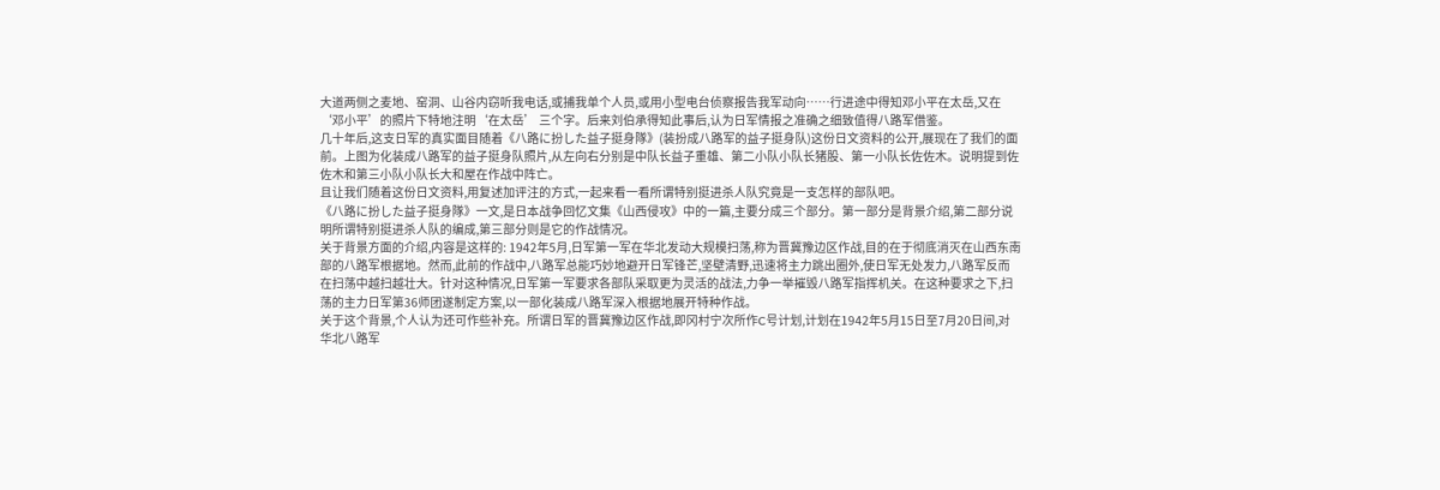大道两侧之麦地、窑洞、山谷内窃听我电话,或捕我单个人员,或用小型电台侦察报告我军动向……行进途中得知邓小平在太岳,又在‘邓小平’的照片下特地注明‘在太岳’ 三个字。后来刘伯承得知此事后,认为日军情报之准确之细致值得八路军借鉴。
几十年后,这支日军的真实面目随着《八路に扮した益子挺身隊》(装扮成八路军的益子挺身队)这份日文资料的公开,展现在了我们的面前。上图为化装成八路军的益子挺身队照片,从左向右分别是中队长益子重雄、第二小队小队长猪股、第一小队长佐佐木。说明提到佐佐木和第三小队小队长大和屋在作战中阵亡。
且让我们随着这份日文资料,用复述加评注的方式,一起来看一看所谓特别挺进杀人队究竟是一支怎样的部队吧。
《八路に扮した益子挺身隊》一文,是日本战争回忆文集《山西侵攻》中的一篇,主要分成三个部分。第一部分是背景介绍,第二部分说明所谓特别挺进杀人队的编成,第三部分则是它的作战情况。
关于背景方面的介绍,内容是这样的: 1942年5月,日军第一军在华北发动大规模扫荡,称为晋冀豫边区作战,目的在于彻底消灭在山西东南部的八路军根据地。然而,此前的作战中,八路军总能巧妙地避开日军锋芒,坚壁清野,迅速将主力跳出圈外,使日军无处发力,八路军反而在扫荡中越扫越壮大。针对这种情况,日军第一军要求各部队采取更为灵活的战法,力争一举摧毁八路军指挥机关。在这种要求之下,扫荡的主力日军第36师团遂制定方案,以一部化装成八路军深入根据地展开特种作战。
关于这个背景,个人认为还可作些补充。所谓日军的晋冀豫边区作战,即冈村宁次所作C号计划,计划在1942年5月15日至7月20日间,对华北八路军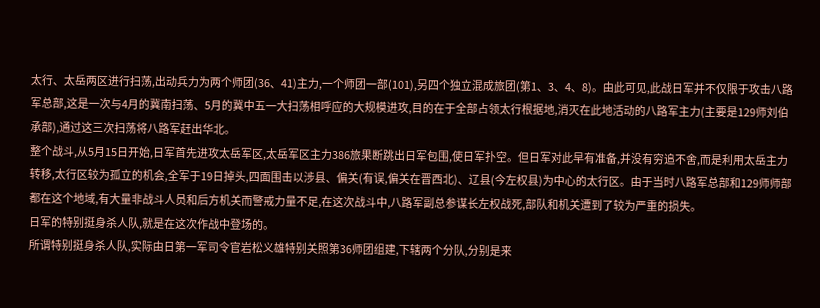太行、太岳两区进行扫荡,出动兵力为两个师团(36、41)主力,一个师团一部(101),另四个独立混成旅团(第1、3、4、8)。由此可见,此战日军并不仅限于攻击八路军总部,这是一次与4月的冀南扫荡、5月的冀中五一大扫荡相呼应的大规模进攻,目的在于全部占领太行根据地,消灭在此地活动的八路军主力(主要是129师刘伯承部),通过这三次扫荡将八路军赶出华北。
整个战斗,从5月15日开始,日军首先进攻太岳军区,太岳军区主力386旅果断跳出日军包围,使日军扑空。但日军对此早有准备,并没有穷追不舍,而是利用太岳主力转移,太行区较为孤立的机会,全军于19日掉头,四面围击以涉县、偏关(有误,偏关在晋西北)、辽县(今左权县)为中心的太行区。由于当时八路军总部和129师师部都在这个地域,有大量非战斗人员和后方机关而警戒力量不足,在这次战斗中,八路军副总参谋长左权战死,部队和机关遭到了较为严重的损失。
日军的特别挺身杀人队,就是在这次作战中登场的。
所谓特别挺身杀人队,实际由日第一军司令官岩松义雄特别关照第36师团组建,下辖两个分队,分别是来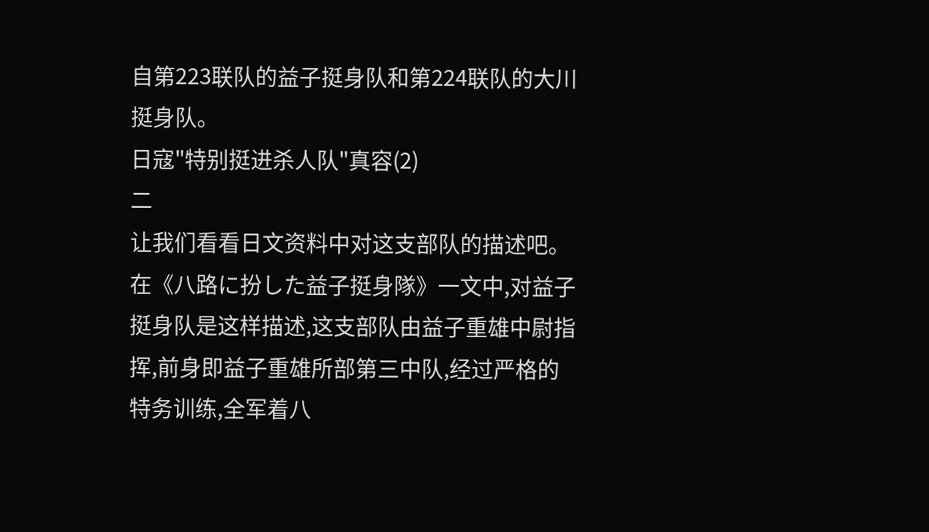自第223联队的益子挺身队和第224联队的大川挺身队。
日寇"特别挺进杀人队"真容(2)
二
让我们看看日文资料中对这支部队的描述吧。
在《八路に扮した益子挺身隊》一文中,对益子挺身队是这样描述,这支部队由益子重雄中尉指挥,前身即益子重雄所部第三中队,经过严格的特务训练,全军着八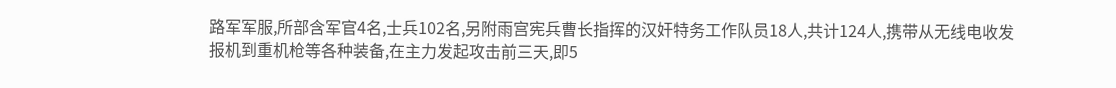路军军服,所部含军官4名,士兵102名,另附雨宫宪兵曹长指挥的汉奸特务工作队员18人,共计124人,携带从无线电收发报机到重机枪等各种装备,在主力发起攻击前三天,即5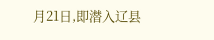月21日,即潜入辽县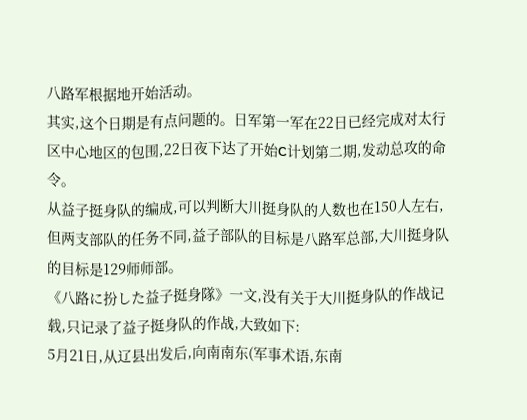八路军根据地开始活动。
其实,这个日期是有点问题的。日军第一军在22日已经完成对太行区中心地区的包围,22日夜下达了开始C计划第二期,发动总攻的命令。
从益子挺身队的编成,可以判断大川挺身队的人数也在150人左右,但两支部队的任务不同,益子部队的目标是八路军总部,大川挺身队的目标是129师师部。
《八路に扮した益子挺身隊》一文,没有关于大川挺身队的作战记载,只记录了益子挺身队的作战,大致如下:
5月21日,从辽县出发后,向南南东(军事术语,东南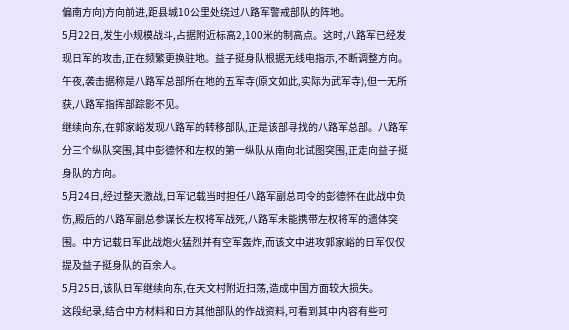偏南方向)方向前进,距县城10公里处绕过八路军警戒部队的阵地。
5月22日,发生小规模战斗,占据附近标高2,100米的制高点。这时,八路军已经发现日军的攻击,正在频繁更换驻地。益子挺身队根据无线电指示,不断调整方向。午夜,袭击据称是八路军总部所在地的五军寺(原文如此,实际为武军寺),但一无所获,八路军指挥部踪影不见。
继续向东,在郭家峪发现八路军的转移部队,正是该部寻找的八路军总部。八路军分三个纵队突围,其中彭德怀和左权的第一纵队从南向北试图突围,正走向益子挺身队的方向。
5月24日,经过整天激战,日军记载当时担任八路军副总司令的彭德怀在此战中负伤,殿后的八路军副总参谋长左权将军战死,八路军未能携带左权将军的遗体突围。中方记载日军此战炮火猛烈并有空军轰炸,而该文中进攻郭家峪的日军仅仅提及益子挺身队的百余人。
5月25日,该队日军继续向东,在天文村附近扫荡,造成中国方面较大损失。
这段纪录,结合中方材料和日方其他部队的作战资料,可看到其中内容有些可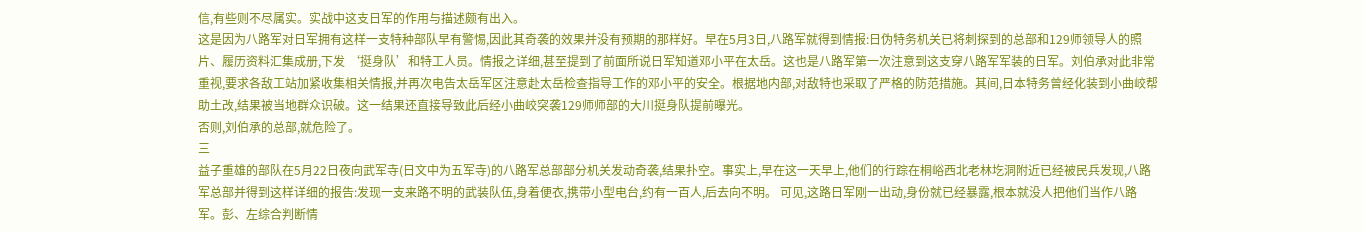信,有些则不尽属实。实战中这支日军的作用与描述颇有出入。
这是因为八路军对日军拥有这样一支特种部队早有警惕,因此其奇袭的效果并没有预期的那样好。早在5月3日,八路军就得到情报:日伪特务机关已将刺探到的总部和129师领导人的照片、履历资料汇集成册,下发 ‘挺身队’和特工人员。情报之详细,甚至提到了前面所说日军知道邓小平在太岳。这也是八路军第一次注意到这支穿八路军军装的日军。刘伯承对此非常重视,要求各敌工站加紧收集相关情报,并再次电告太岳军区注意赴太岳检查指导工作的邓小平的安全。根据地内部,对敌特也采取了严格的防范措施。其间,日本特务曾经化装到小曲峧帮助土改,结果被当地群众识破。这一结果还直接导致此后经小曲峧突袭129师师部的大川挺身队提前曝光。
否则,刘伯承的总部,就危险了。
三
益子重雄的部队在5月22日夜向武军寺(日文中为五军寺)的八路军总部部分机关发动奇袭,结果扑空。事实上,早在这一天早上,他们的行踪在桐峪西北老林圪洞附近已经被民兵发现,八路军总部并得到这样详细的报告:发现一支来路不明的武装队伍,身着便衣,携带小型电台,约有一百人,后去向不明。 可见,这路日军刚一出动,身份就已经暴露,根本就没人把他们当作八路军。彭、左综合判断情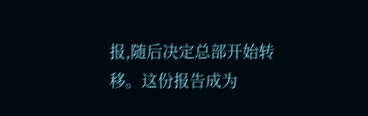报,随后决定总部开始转移。这份报告成为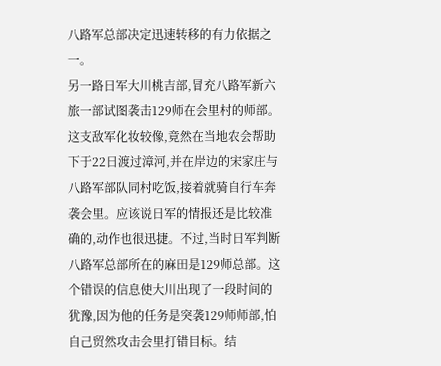八路军总部决定迅速转移的有力依据之一。
另一路日军大川桃吉部,冒充八路军新六旅一部试图袭击129师在会里村的师部。这支敌军化妆较像,竟然在当地农会帮助下于22日渡过漳河,并在岸边的宋家庄与八路军部队同村吃饭,接着就骑自行车奔袭会里。应该说日军的情报还是比较准确的,动作也很迅捷。不过,当时日军判断八路军总部所在的麻田是129师总部。这个错误的信息使大川出现了一段时间的犹豫,因为他的任务是突袭129师师部,怕自己贸然攻击会里打错目标。结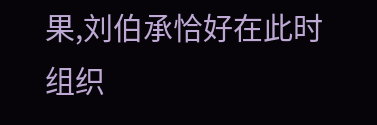果,刘伯承恰好在此时组织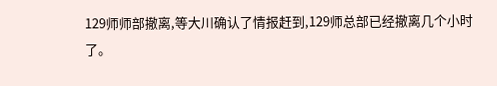129师师部撤离,等大川确认了情报赶到,129师总部已经撤离几个小时了。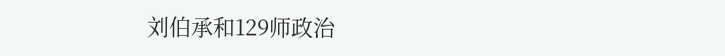刘伯承和129师政治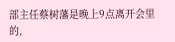部主任蔡树藩是晚上9点离开会里的,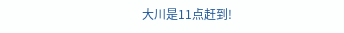大川是11点赶到!